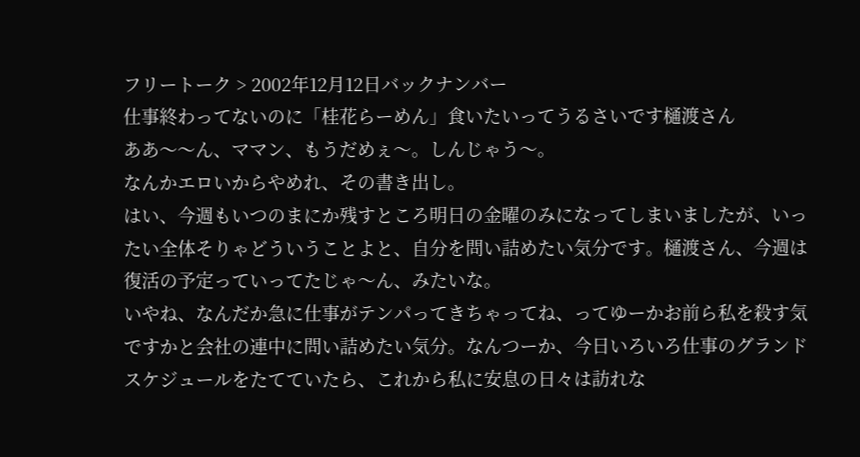フリートーク > 2002年12月12日バックナンバー
仕事終わってないのに「桂花らーめん」食いたいってうるさいです樋渡さん
ああ〜〜ん、ママン、もうだめぇ〜。しんじゃう〜。
なんかエロいからやめれ、その書き出し。
はい、今週もいつのまにか残すところ明日の金曜のみになってしまいましたが、いったい全体そりゃどういうことよと、自分を問い詰めたい気分です。樋渡さん、今週は復活の予定っていってたじゃ〜ん、みたいな。
いやね、なんだか急に仕事がテンパってきちゃってね、ってゆーかお前ら私を殺す気ですかと会社の連中に問い詰めたい気分。なんつーか、今日いろいろ仕事のグランドスケジュールをたてていたら、これから私に安息の日々は訪れな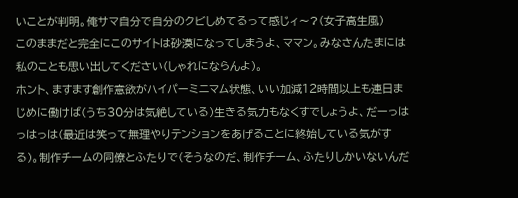いことが判明。俺サマ自分で自分のクビしめてるって感じィ〜?(女子高生風)
このままだと完全にこのサイトは砂漠になってしまうよ、ママン。みなさんたまには私のことも思い出してください(しゃれにならんよ)。
ホント、ますます創作意欲がハイパーミニマム状態、いい加減12時間以上も連日まじめに働けば(うち30分は気絶している)生きる気力もなくすでしょうよ、だーっはっはっは(最近は笑って無理やりテンションをあげることに終始している気がする)。制作チームの同僚とふたりで(そうなのだ、制作チーム、ふたりしかいないんだ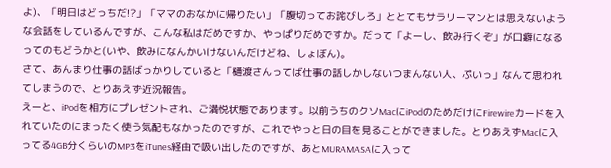よ)、「明日はどっちだ!?」「ママのおなかに帰りたい」「腹切ってお詫びしろ」ととてもサラリーマンとは思えないような会話をしているんですが、こんな私はだめですか、やっぱりだめですか。だって「よーし、飲み行くぞ」が口癖になるってのもどうかと(いや、飲みになんかいけないんだけどね、しょぼん)。
さて、あんまり仕事の話ばっかりしていると「樋渡さんってば仕事の話しかしないつまんない人、ぷいっ」なんて思われてしまうので、とりあえず近況報告。
えーと、iPodを相方にプレゼントされ、ご満悦状態であります。以前うちのクソMacにiPodのためだけにFirewireカードを入れていたのにまったく使う気配もなかったのですが、これでやっと日の目を見ることができました。とりあえずMacに入ってる4GB分くらいのMP3をiTunes経由で吸い出したのですが、あとMURAMASAに入って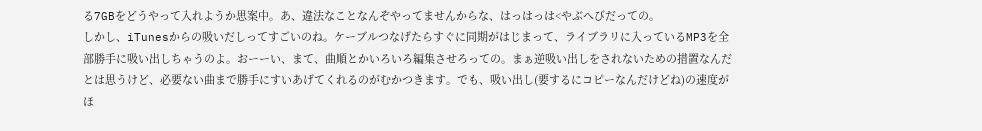る7GBをどうやって入れようか思案中。あ、違法なことなんぞやってませんからな、はっはっは<やぶへびだっての。
しかし、iTunesからの吸いだしってすごいのね。ケーブルつなげたらすぐに同期がはじまって、ライブラリに入っているMP3を全部勝手に吸い出しちゃうのよ。おーーい、まて、曲順とかいろいろ編集させろっての。まぁ逆吸い出しをされないための措置なんだとは思うけど、必要ない曲まで勝手にすいあげてくれるのがむかつきます。でも、吸い出し(要するにコピーなんだけどね)の速度がほ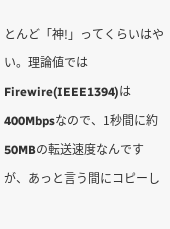とんど「神!」ってくらいはやい。理論値ではFirewire(IEEE1394)は400Mbpsなので、1秒間に約50MBの転送速度なんですが、あっと言う間にコピーし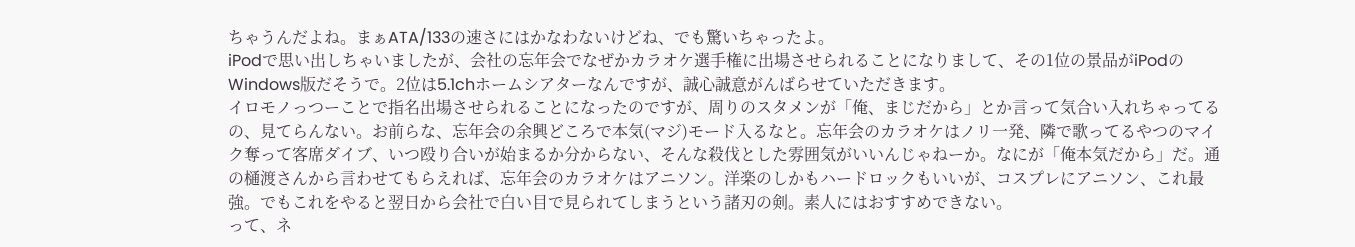ちゃうんだよね。まぁATA/133の速さにはかなわないけどね、でも驚いちゃったよ。
iPodで思い出しちゃいましたが、会社の忘年会でなぜかカラオケ選手権に出場させられることになりまして、その1位の景品がiPodのWindows版だそうで。2位は5.1chホームシアターなんですが、誠心誠意がんばらせていただきます。
イロモノっつーことで指名出場させられることになったのですが、周りのスタメンが「俺、まじだから」とか言って気合い入れちゃってるの、見てらんない。お前らな、忘年会の余興どころで本気(マジ)モード入るなと。忘年会のカラオケはノリ一発、隣で歌ってるやつのマイク奪って客席ダイブ、いつ殴り合いが始まるか分からない、そんな殺伐とした雰囲気がいいんじゃねーか。なにが「俺本気だから」だ。通の樋渡さんから言わせてもらえれば、忘年会のカラオケはアニソン。洋楽のしかもハードロックもいいが、コスプレにアニソン、これ最強。でもこれをやると翌日から会社で白い目で見られてしまうという諸刃の剣。素人にはおすすめできない。
って、ネ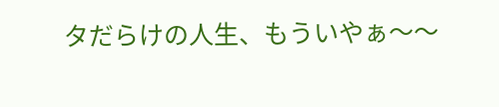タだらけの人生、もういやぁ〜〜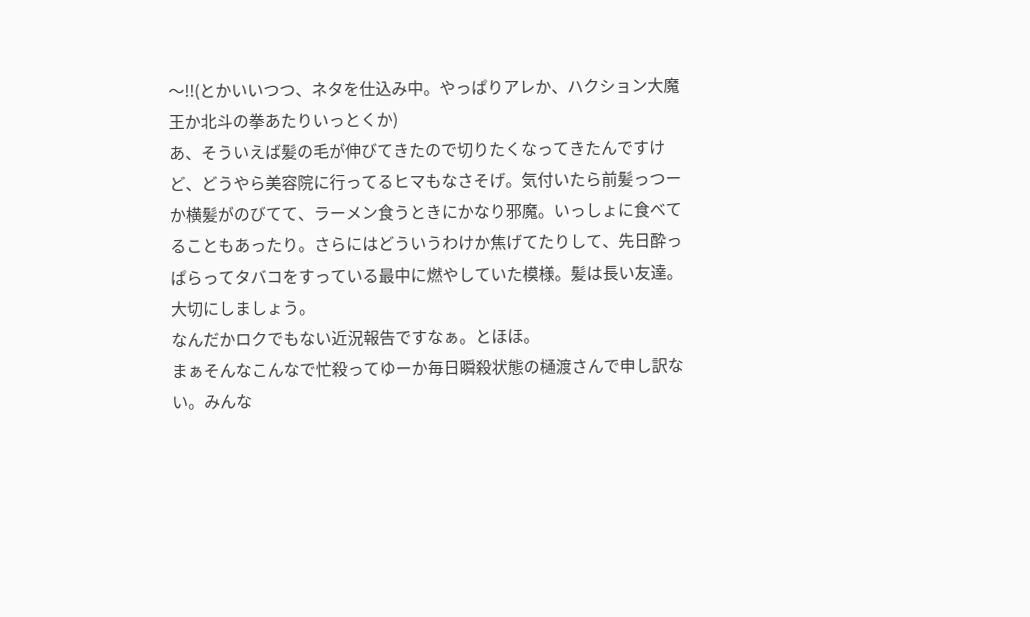〜!!(とかいいつつ、ネタを仕込み中。やっぱりアレか、ハクション大魔王か北斗の拳あたりいっとくか)
あ、そういえば髪の毛が伸びてきたので切りたくなってきたんですけど、どうやら美容院に行ってるヒマもなさそげ。気付いたら前髪っつーか横髪がのびてて、ラーメン食うときにかなり邪魔。いっしょに食べてることもあったり。さらにはどういうわけか焦げてたりして、先日酔っぱらってタバコをすっている最中に燃やしていた模様。髪は長い友達。大切にしましょう。
なんだかロクでもない近況報告ですなぁ。とほほ。
まぁそんなこんなで忙殺ってゆーか毎日瞬殺状態の樋渡さんで申し訳ない。みんな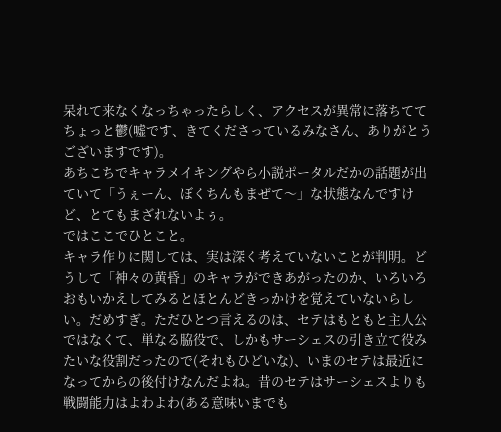呆れて来なくなっちゃったらしく、アクセスが異常に落ちててちょっと鬱(嘘です、きてくださっているみなさん、ありがとうございますです)。
あちこちでキャラメイキングやら小説ポータルだかの話題が出ていて「うぇーん、ぼくちんもまぜて〜」な状態なんですけど、とてもまざれないよぅ。
ではここでひとこと。
キャラ作りに関しては、実は深く考えていないことが判明。どうして「神々の黄昏」のキャラができあがったのか、いろいろおもいかえしてみるとほとんどきっかけを覚えていないらしい。だめすぎ。ただひとつ言えるのは、セテはもともと主人公ではなくて、単なる脇役で、しかもサーシェスの引き立て役みたいな役割だったので(それもひどいな)、いまのセテは最近になってからの後付けなんだよね。昔のセテはサーシェスよりも戦闘能力はよわよわ(ある意味いまでも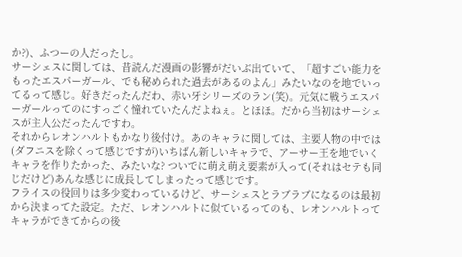か?)、ふつーの人だったし。
サーシェスに関しては、昔読んだ漫画の影響がだいぶ出ていて、「超すごい能力をもったエスパーガール、でも秘められた過去があるのよん」みたいなのを地でいってるって感じ。好きだったんだわ、赤い牙シリーズのラン(笑)。元気に戦うエスパーガールってのにすっごく憧れていたんだよねぇ。とほほ。だから当初はサーシェスが主人公だったんですわ。
それからレオンハルトもかなり後付け。あのキャラに関しては、主要人物の中では(ダフニスを除くって感じですが)いちばん新しいキャラで、アーサー王を地でいくキャラを作りたかった、みたいな? ついでに萌え萌え要素が入って(それはセテも同じだけど)あんな感じに成長してしまったって感じです。
フライスの役回りは多少変わっているけど、サーシェスとラブラブになるのは最初から決まってた設定。ただ、レオンハルトに似ているってのも、レオンハルトってキャラができてからの後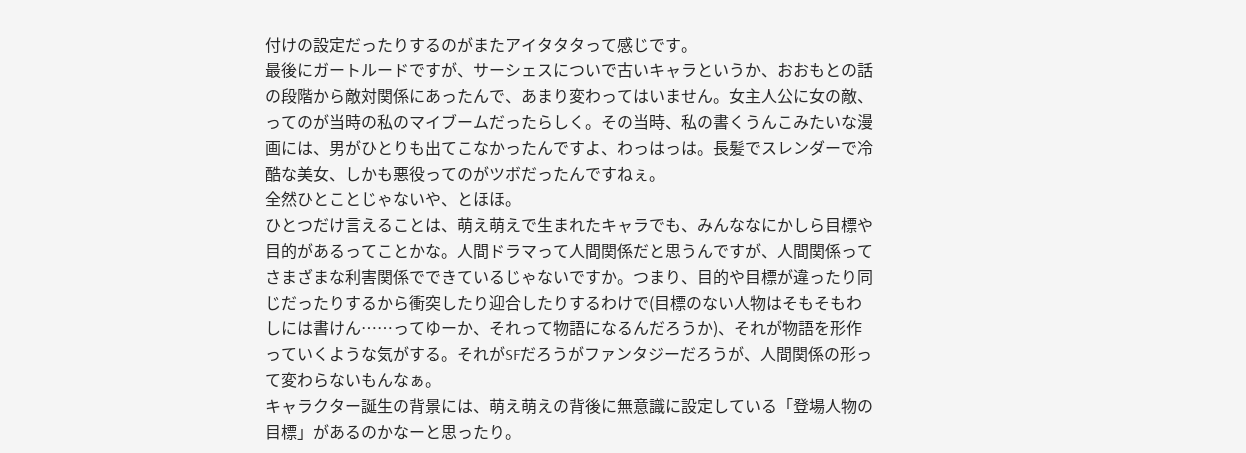付けの設定だったりするのがまたアイタタタって感じです。
最後にガートルードですが、サーシェスについで古いキャラというか、おおもとの話の段階から敵対関係にあったんで、あまり変わってはいません。女主人公に女の敵、ってのが当時の私のマイブームだったらしく。その当時、私の書くうんこみたいな漫画には、男がひとりも出てこなかったんですよ、わっはっは。長髪でスレンダーで冷酷な美女、しかも悪役ってのがツボだったんですねぇ。
全然ひとことじゃないや、とほほ。
ひとつだけ言えることは、萌え萌えで生まれたキャラでも、みんななにかしら目標や目的があるってことかな。人間ドラマって人間関係だと思うんですが、人間関係ってさまざまな利害関係でできているじゃないですか。つまり、目的や目標が違ったり同じだったりするから衝突したり迎合したりするわけで(目標のない人物はそもそもわしには書けん……ってゆーか、それって物語になるんだろうか)、それが物語を形作っていくような気がする。それがSFだろうがファンタジーだろうが、人間関係の形って変わらないもんなぁ。
キャラクター誕生の背景には、萌え萌えの背後に無意識に設定している「登場人物の目標」があるのかなーと思ったり。